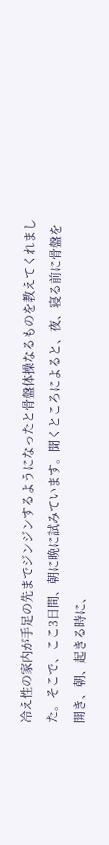冷え性の家内が手足の先までジンジンするようになったと骨盤体操なるものを教えてくれました。そこで、ここ3日間、朝に晩に試みています。聞くところによると、夜、寝る前に骨盤を開き、朝、起きる時に、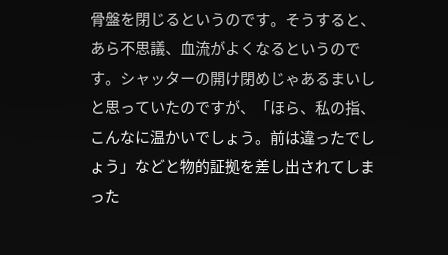骨盤を閉じるというのです。そうすると、あら不思議、血流がよくなるというのです。シャッターの開け閉めじゃあるまいしと思っていたのですが、「ほら、私の指、こんなに温かいでしょう。前は違ったでしょう」などと物的証拠を差し出されてしまった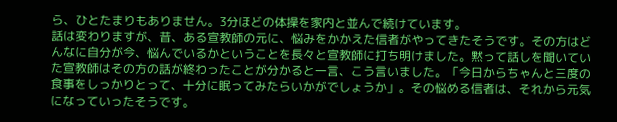ら、ひとたまりもありません。3分ほどの体操を家内と並んで続けています。
話は変わりますが、昔、ある宣教師の元に、悩みをかかえた信者がやってきたそうです。その方はどんなに自分が今、悩んでいるかということを長々と宣教師に打ち明けました。黙って話しを聞いていた宣教師はその方の話が終わったことが分かると一言、こう言いました。「今日からちゃんと三度の食事をしっかりとって、十分に眠ってみたらいかがでしょうか」。その悩める信者は、それから元気になっていったそうです。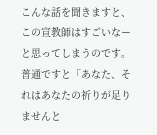こんな話を聞きますと、この宣教師はすごいなーと思ってしまうのです。普通ですと「あなた、それはあなたの祈りが足りませんと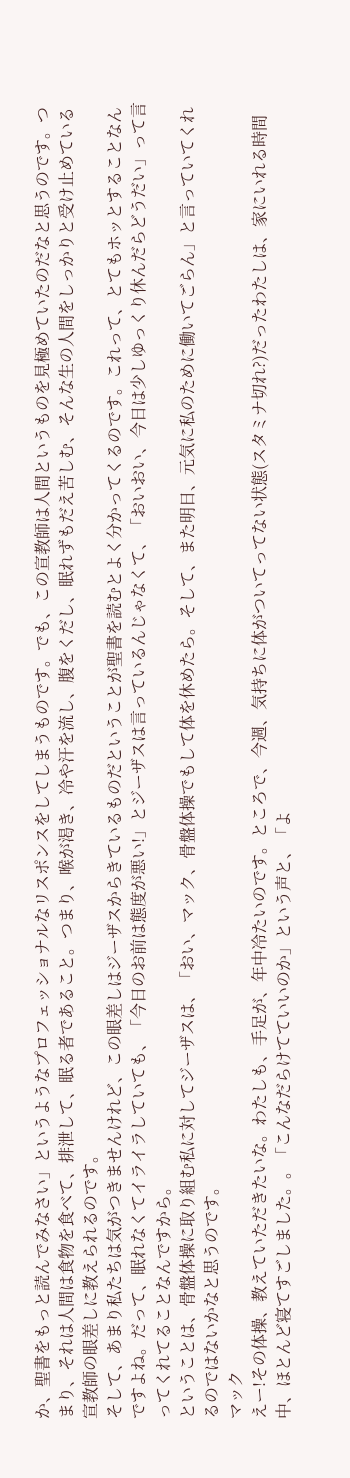か、聖書をもっと読んでみなさい」というようなプロフェッショナルなリスポンスをしてしまうものです。でも、この宣教師は人間というものを見極めていたのだなと思うのです。つまり、それは人間は食物を食べて、排泄して、眠る者であること。つまり、喉が渇き、冷や汗を流し、腹をくだし、眠れずもだえ苦しむ、そんな生の人間をしっかりと受け止めている宣教師の眼差しに教えられるのです。
そして、あまり私たちは気がつきませんけれど、この眼差しはジーザスからきているものだということが聖書を読むとよく分かってくるのです。これって、とてもホッとすることなんですよね。だって、眠れなくてイライラしていても、「今日のお前は態度が悪い!」とジーザスは言っているんじゃなくて、「おいおい、今日は少しゆっくり休んだらどうだい」って言ってくれてることなんですから。
ということは、骨盤体操に取り組む私に対してジーザスは、「おい、マック、骨盤体操でもして体を休めたら。そして、また明日、元気に私のために働いてごらん」と言っていてくれるのではないかなと思うのです。
マック
えー!その体操、教えていただきたいな。わたしも、手足が、年中冷たいのです。ところで、今週、気持ちに体がついてってない状態(スタミナ切れ?)だったわたしは、家にいれる時間中、ほとんど寝てすごしました。。「こんなだらけてていいのか」という声と、「よ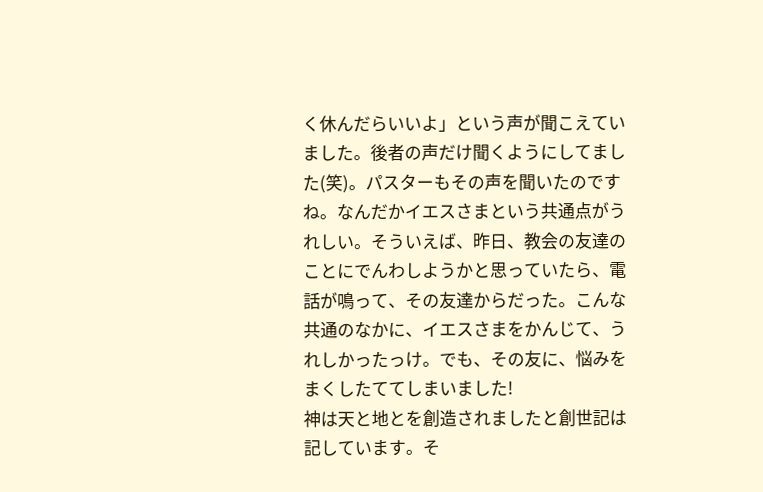く休んだらいいよ」という声が聞こえていました。後者の声だけ聞くようにしてました(笑)。パスターもその声を聞いたのですね。なんだかイエスさまという共通点がうれしい。そういえば、昨日、教会の友達のことにでんわしようかと思っていたら、電話が鳴って、その友達からだった。こんな共通のなかに、イエスさまをかんじて、うれしかったっけ。でも、その友に、悩みをまくしたててしまいました!
神は天と地とを創造されましたと創世記は記しています。そ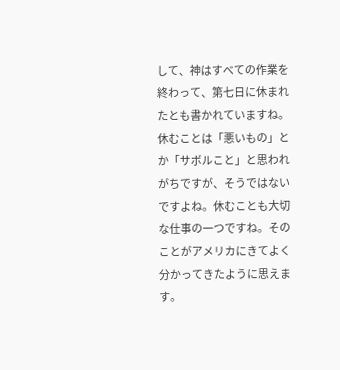して、神はすべての作業を終わって、第七日に休まれたとも書かれていますね。休むことは「悪いもの」とか「サボルこと」と思われがちですが、そうではないですよね。休むことも大切な仕事の一つですね。そのことがアメリカにきてよく分かってきたように思えます。